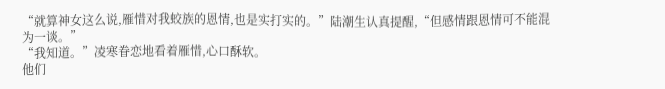“就算神女这么说,雁惜对我蛟族的恩情,也是实打实的。”陆潮生认真提醒,“但感情跟恩情可不能混为一谈。”
“我知道。”凌寒眷恋地看着雁惜,心口酥软。
他们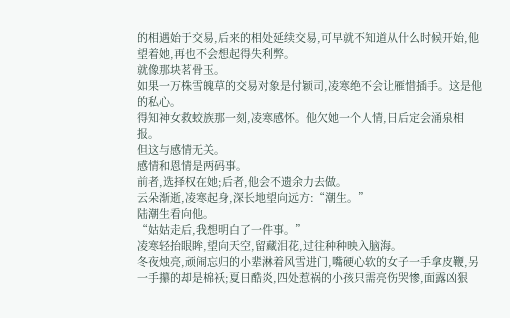的相遇始于交易,后来的相处延续交易,可早就不知道从什么时候开始,他望着她,再也不会想起得失利弊。
就像那块茗骨玉。
如果一万株雪魄草的交易对象是付颖司,凌寒绝不会让雁惜插手。这是他的私心。
得知神女救蛟族那一刻,凌寒感怀。他欠她一个人情,日后定会涌泉相报。
但这与感情无关。
感情和恩情是两码事。
前者,选择权在她;后者,他会不遗余力去做。
云朵渐逝,凌寒起身,深长地望向远方:“潮生。”
陆潮生看向他。
“姑姑走后,我想明白了一件事。”
凌寒轻抬眼眸,望向天空,留藏泪花,过往种种映入脑海。
冬夜烛亮,顽闹忘归的小辈淋着风雪进门,嘴硬心软的女子一手拿皮鞭,另一手攥的却是棉袄;夏日酷炎,四处惹祸的小孩只需亮伤哭惨,面露凶狠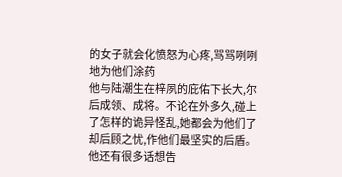的女子就会化愤怒为心疼,骂骂咧咧地为他们涂药
他与陆潮生在梓夙的庇佑下长大,尔后成领、成将。不论在外多久,碰上了怎样的诡异怪乱,她都会为他们了却后顾之忧,作他们最坚实的后盾。
他还有很多话想告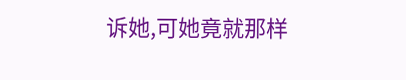诉她,可她竟就那样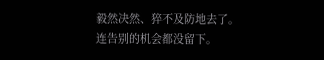毅然决然、猝不及防地去了。
连告别的机会都没留下。